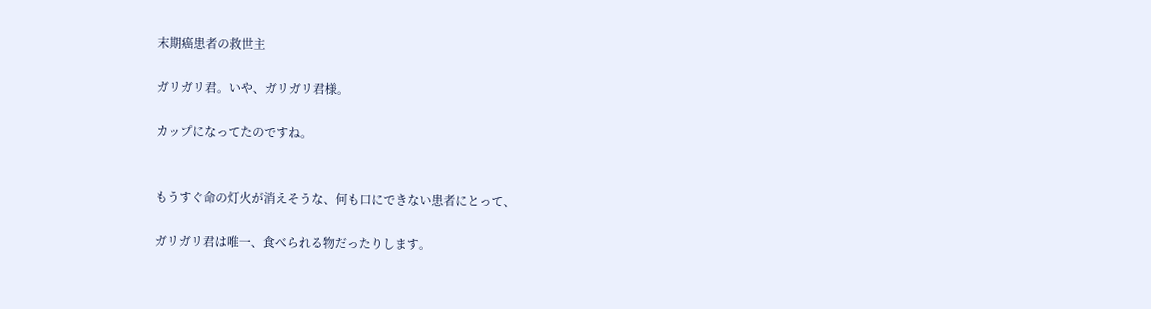末期癌患者の救世主

ガリガリ君。いや、ガリガリ君様。

カップになってたのですね。


もうすぐ命の灯火が消えそうな、何も口にできない患者にとって、

ガリガリ君は唯一、食べられる物だったりします。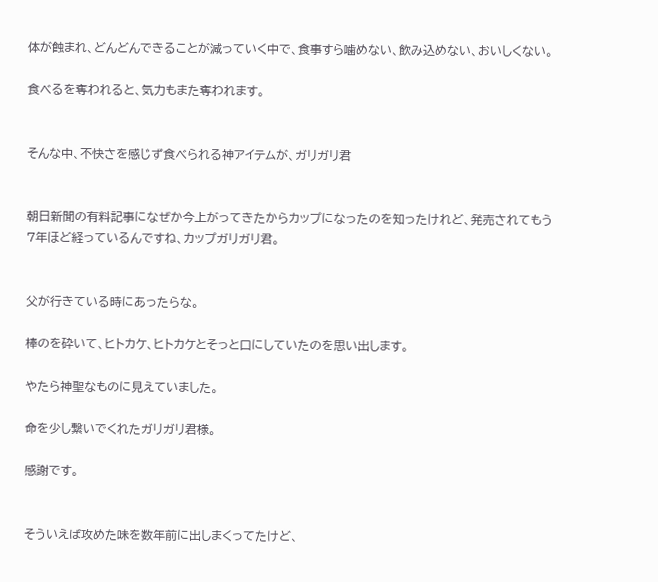体が蝕まれ、どんどんできることが減っていく中で、食事すら噛めない、飲み込めない、おいしくない。

食べるを奪われると、気力もまた奪われます。


そんな中、不快さを感じず食べられる神アイテムが、ガリガリ君


朝日新聞の有料記事になぜか今上がってきたからカップになったのを知ったけれど、発売されてもう7年ほど経っているんですね、カップガリガリ君。


父が行きている時にあったらな。

棒のを砕いて、ヒトカケ、ヒトカケとそっと口にしていたのを思い出します。

やたら神聖なものに見えていました。

命を少し繋いでくれたガリガリ君様。

感謝です。


そういえば攻めた味を数年前に出しまくってたけど、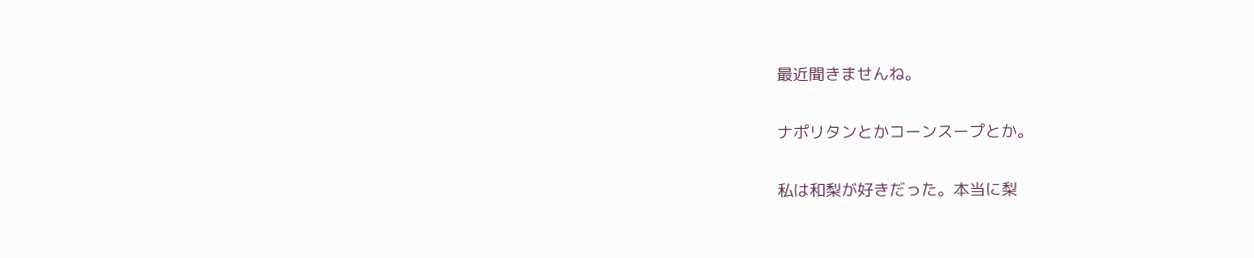最近聞きませんね。

ナポリタンとかコーンスープとか。

私は和梨が好きだった。本当に梨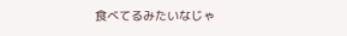食べてるみたいなじゃ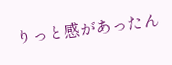りっと感があったん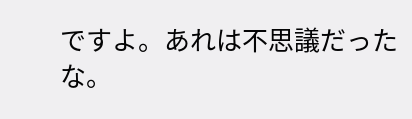ですよ。あれは不思議だったな。